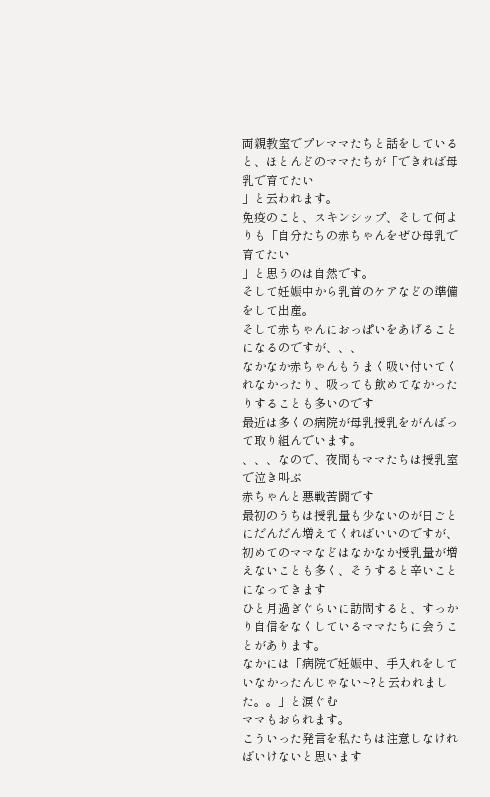両親教室でプレママたちと話をしていると、ほとんどのママたちが「できれば母乳で育てたい
」と云われます。
免疫のこと、スキンシップ、そして何よりも「自分たちの赤ちゃんをぜひ母乳で育てたい
」と思うのは自然です。
そして妊娠中から乳首のケアなどの準備をして出産。
そして赤ちゃんにおっぱいをあげることになるのですが、、、
なかなか赤ちゃんもうまく吸い付いてくれなかったり、吸っても飲めてなかったりすることも多いのです
最近は多くの病院が母乳授乳をがんばって取り組んでいます。
、、、なので、夜間もママたちは授乳室で泣き叫ぶ
赤ちゃんと悪戦苦闘です
最初のうちは授乳量も少ないのが日ごとにだんだん増えてくればいいのですが、初めてのママなどはなかなか授乳量が増えないことも多く、そうすると辛いことになってきます
ひと月過ぎぐらいに訪問すると、すっかり自信をなくしているママたちに会うことがあります。
なかには「病院で妊娠中、手入れをしていなかったんじゃない~?と云われました。。」と涙ぐむ
ママもおられます。
こういった発言を私たちは注意しなければいけないと思います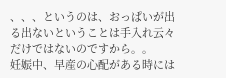、、、というのは、おっぱいが出る出ないということは手入れ云々だけではないのですから。。
妊娠中、早産の心配がある時には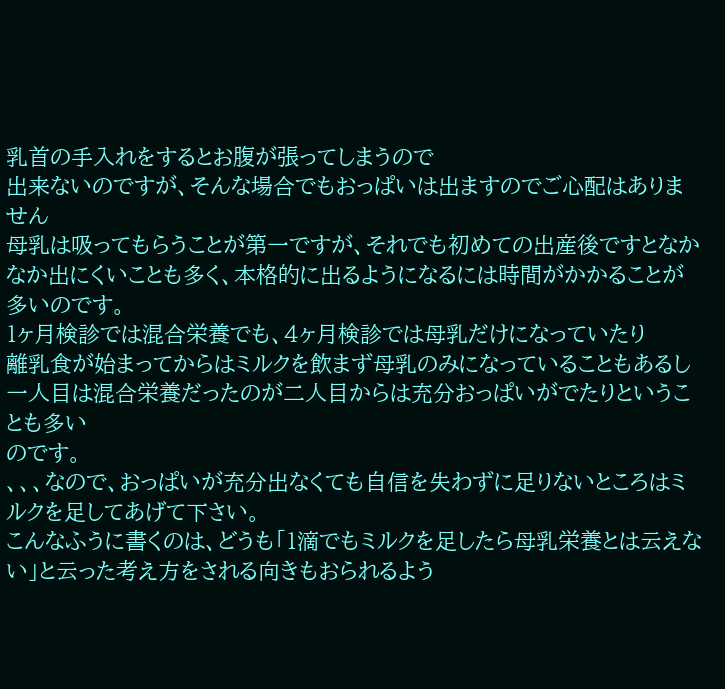乳首の手入れをするとお腹が張ってしまうので
出来ないのですが、そんな場合でもおっぱいは出ますのでご心配はありません
母乳は吸ってもらうことが第一ですが、それでも初めての出産後ですとなかなか出にくいことも多く、本格的に出るようになるには時間がかかることが多いのです。
1ヶ月検診では混合栄養でも、4ヶ月検診では母乳だけになっていたり
離乳食が始まってからはミルクを飲まず母乳のみになっていることもあるし
一人目は混合栄養だったのが二人目からは充分おっぱいがでたりということも多い
のです。
、、、なので、おっぱいが充分出なくても自信を失わずに足りないところはミルクを足してあげて下さい。
こんなふうに書くのは、どうも「1滴でもミルクを足したら母乳栄養とは云えない」と云った考え方をされる向きもおられるよう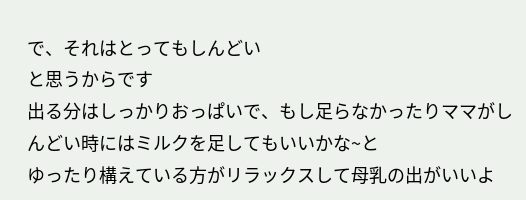で、それはとってもしんどい
と思うからです
出る分はしっかりおっぱいで、もし足らなかったりママがしんどい時にはミルクを足してもいいかな~と
ゆったり構えている方がリラックスして母乳の出がいいよ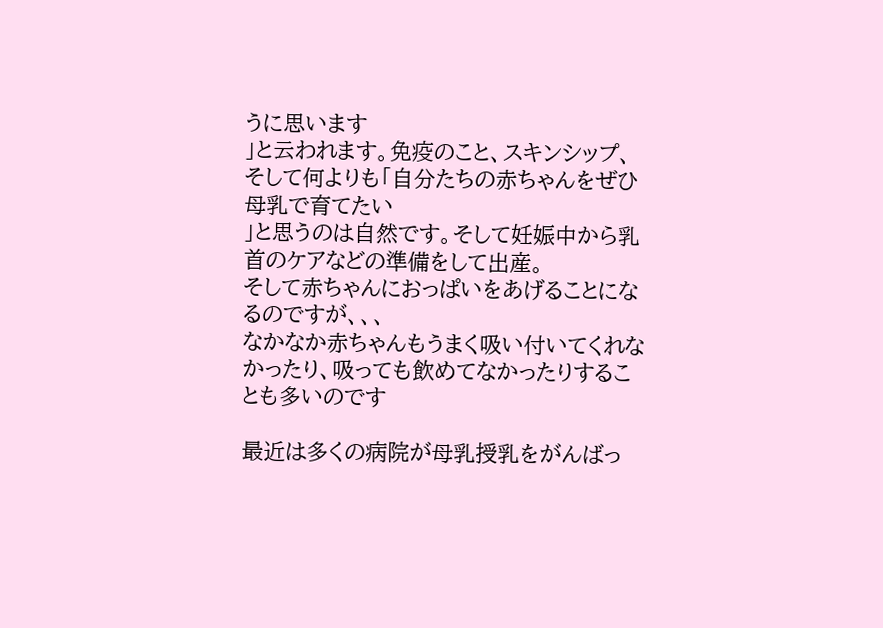うに思います
」と云われます。免疫のこと、スキンシップ、そして何よりも「自分たちの赤ちゃんをぜひ母乳で育てたい
」と思うのは自然です。そして妊娠中から乳首のケアなどの準備をして出産。
そして赤ちゃんにおっぱいをあげることになるのですが、、、
なかなか赤ちゃんもうまく吸い付いてくれなかったり、吸っても飲めてなかったりすることも多いのです

最近は多くの病院が母乳授乳をがんばっ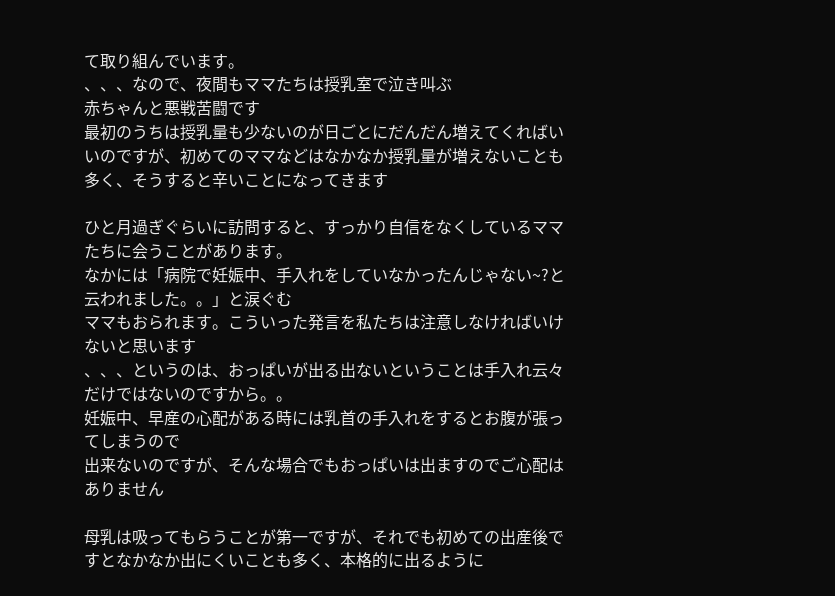て取り組んでいます。
、、、なので、夜間もママたちは授乳室で泣き叫ぶ
赤ちゃんと悪戦苦闘です
最初のうちは授乳量も少ないのが日ごとにだんだん増えてくればいいのですが、初めてのママなどはなかなか授乳量が増えないことも多く、そうすると辛いことになってきます

ひと月過ぎぐらいに訪問すると、すっかり自信をなくしているママたちに会うことがあります。
なかには「病院で妊娠中、手入れをしていなかったんじゃない~?と云われました。。」と涙ぐむ
ママもおられます。こういった発言を私たちは注意しなければいけないと思います
、、、というのは、おっぱいが出る出ないということは手入れ云々だけではないのですから。。
妊娠中、早産の心配がある時には乳首の手入れをするとお腹が張ってしまうので
出来ないのですが、そんな場合でもおっぱいは出ますのでご心配はありません

母乳は吸ってもらうことが第一ですが、それでも初めての出産後ですとなかなか出にくいことも多く、本格的に出るように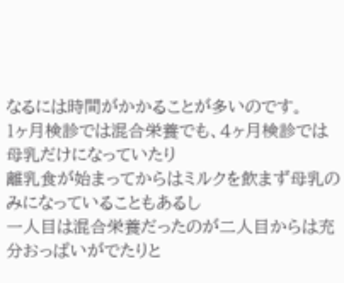なるには時間がかかることが多いのです。
1ヶ月検診では混合栄養でも、4ヶ月検診では母乳だけになっていたり
離乳食が始まってからはミルクを飲まず母乳のみになっていることもあるし
一人目は混合栄養だったのが二人目からは充分おっぱいがでたりと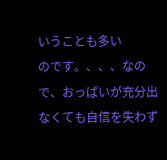いうことも多い
のです。、、、なので、おっぱいが充分出なくても自信を失わず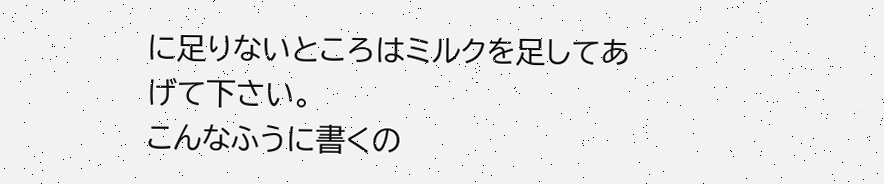に足りないところはミルクを足してあげて下さい。
こんなふうに書くの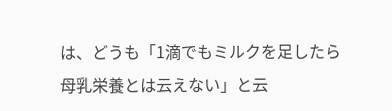は、どうも「1滴でもミルクを足したら母乳栄養とは云えない」と云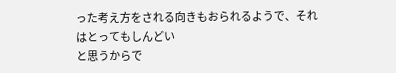った考え方をされる向きもおられるようで、それはとってもしんどい
と思うからで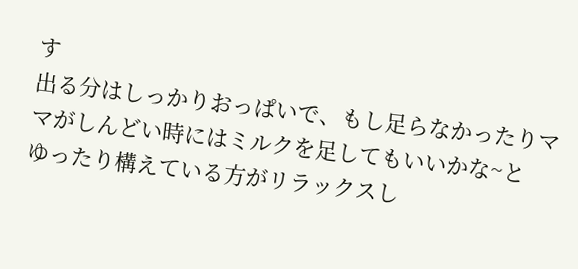す
出る分はしっかりおっぱいで、もし足らなかったりママがしんどい時にはミルクを足してもいいかな~と
ゆったり構えている方がリラックスし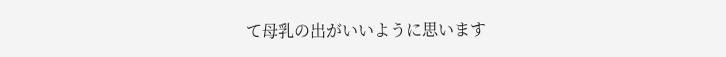て母乳の出がいいように思います